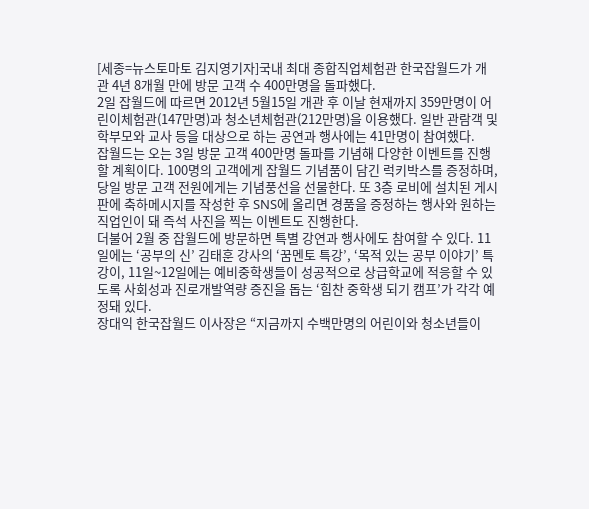[세종=뉴스토마토 김지영기자]국내 최대 종합직업체험관 한국잡월드가 개관 4년 8개월 만에 방문 고객 수 400만명을 돌파했다.
2일 잡월드에 따르면 2012년 5월15일 개관 후 이날 현재까지 359만명이 어린이체험관(147만명)과 청소년체험관(212만명)을 이용했다. 일반 관람객 및 학부모와 교사 등을 대상으로 하는 공연과 행사에는 41만명이 참여했다.
잡월드는 오는 3일 방문 고객 400만명 돌파를 기념해 다양한 이벤트를 진행할 계획이다. 100명의 고객에게 잡월드 기념품이 담긴 럭키박스를 증정하며, 당일 방문 고객 전원에게는 기념풍선을 선물한다. 또 3층 로비에 설치된 게시판에 축하메시지를 작성한 후 SNS에 올리면 경품을 증정하는 행사와 원하는 직업인이 돼 즉석 사진을 찍는 이벤트도 진행한다.
더불어 2월 중 잡월드에 방문하면 특별 강연과 행사에도 참여할 수 있다. 11일에는 ‘공부의 신’ 김태훈 강사의 ‘꿈멘토 특강’, ‘목적 있는 공부 이야기’ 특강이, 11일~12일에는 예비중학생들이 성공적으로 상급학교에 적응할 수 있도록 사회성과 진로개발역량 증진을 돕는 ‘힘찬 중학생 되기 캠프’가 각각 예정돼 있다.
장대익 한국잡월드 이사장은 “지금까지 수백만명의 어린이와 청소년들이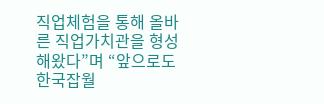직업체험을 통해 올바른 직업가치관을 형성해왔다”며 “앞으로도 한국잡월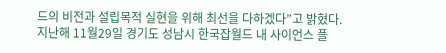드의 비전과 설립목적 실현을 위해 최선을 다하겠다”고 밝혔다.
지난해 11월29일 경기도 성남시 한국잡월드 내 사이언스 플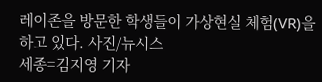레이존을 방문한 학생들이 가상현실 체험(VR)을 하고 있다. 사진/뉴시스
세종=김지영 기자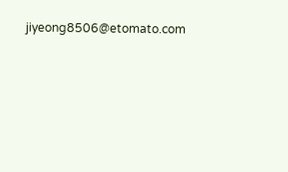jiyeong8506@etomato.com